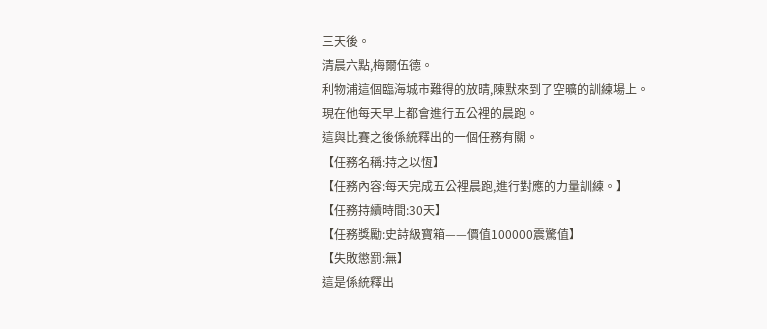三天後。
清晨六點,梅爾伍德。
利物浦這個臨海城市難得的放晴,陳默來到了空曠的訓練場上。
現在他每天早上都會進行五公裡的晨跑。
這與比賽之後係統釋出的一個任務有關。
【任務名稱:持之以恆】
【任務內容:每天完成五公裡晨跑,進行對應的力量訓練。】
【任務持續時間:30天】
【任務獎勵:史詩級寶箱——價值100000震驚值】
【失敗懲罰:無】
這是係統釋出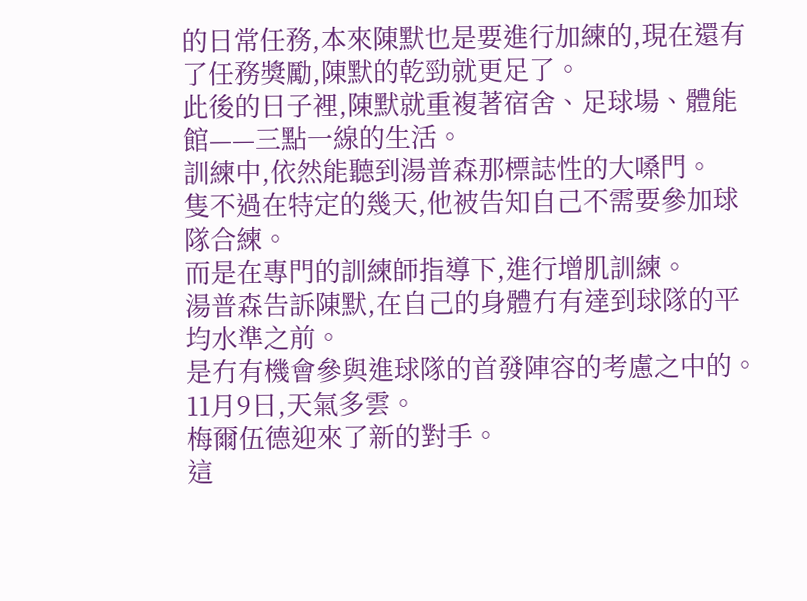的日常任務,本來陳默也是要進行加練的,現在還有了任務獎勵,陳默的乾勁就更足了。
此後的日子裡,陳默就重複著宿舍、足球場、體能館——三點一線的生活。
訓練中,依然能聽到湯普森那標誌性的大嗓門。
隻不過在特定的幾天,他被告知自己不需要參加球隊合練。
而是在專門的訓練師指導下,進行增肌訓練。
湯普森告訴陳默,在自己的身體冇有達到球隊的平均水準之前。
是冇有機會參與進球隊的首發陣容的考慮之中的。
11月9日,天氣多雲。
梅爾伍德迎來了新的對手。
這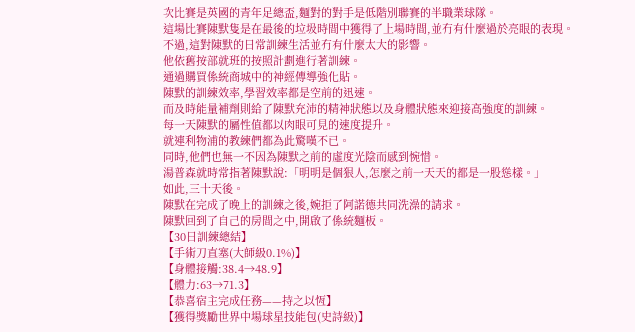次比賽是英國的青年足總盃,麵對的對手是低階別聯賽的半職業球隊。
這場比賽陳默隻是在最後的垃圾時間中獲得了上場時間,並冇有什麼過於亮眼的表現。
不過,這對陳默的日常訓練生活並冇有什麼太大的影響。
他依舊按部就班的按照計劃進行著訓練。
通過購買係統商城中的神經傳導強化貼。
陳默的訓練效率,學習效率都是空前的迅速。
而及時能量補劑則給了陳默充沛的精神狀態以及身體狀態來迎接高強度的訓練。
每一天陳默的屬性值都以肉眼可見的速度提升。
就連利物浦的教練們都為此驚嘆不已。
同時,他們也無一不因為陳默之前的虛度光陰而感到惋惜。
湯普森就時常指著陳默說:「明明是個狠人,怎麼之前一天天的都是一股慫樣。」
如此,三十天後。
陳默在完成了晚上的訓練之後,婉拒了阿諾德共同洗澡的請求。
陳默回到了自己的房間之中,開啟了係統麵板。
【30日訓練總結】
【手術刀直塞(大師級0.1%)】
【身體接觸:38.4→48.9】
【體力:63→71.3】
【恭喜宿主完成任務——持之以恆】
【獲得獎勵世界中場球星技能包(史詩級)】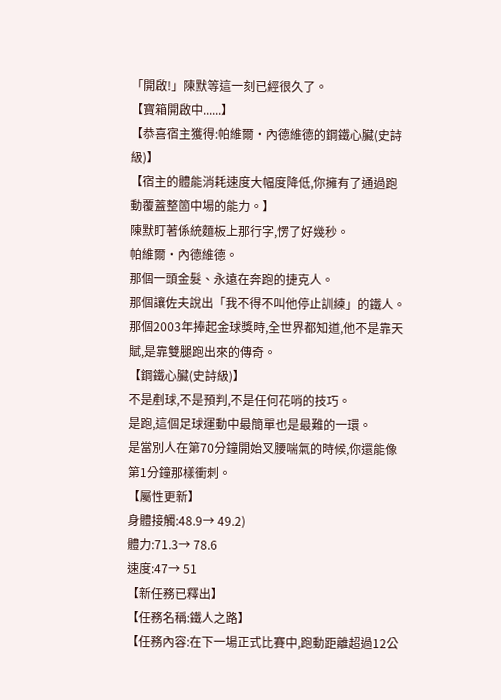「開啟!」陳默等這一刻已經很久了。
【寶箱開啟中......】
【恭喜宿主獲得:帕維爾·內德維德的鋼鐵心臟(史詩級)】
【宿主的體能消耗速度大幅度降低,你擁有了通過跑動覆蓋整箇中場的能力。】
陳默盯著係統麵板上那行字,愣了好幾秒。
帕維爾·內德維德。
那個一頭金髮、永遠在奔跑的捷克人。
那個讓佐夫說出「我不得不叫他停止訓練」的鐵人。
那個2003年捧起金球獎時,全世界都知道,他不是靠天賦,是靠雙腿跑出來的傳奇。
【鋼鐵心臟(史詩級)】
不是剷球,不是預判,不是任何花哨的技巧。
是跑,這個足球運動中最簡單也是最難的一環。
是當別人在第70分鐘開始叉腰喘氣的時候,你還能像第1分鐘那樣衝刺。
【屬性更新】
身體接觸:48.9→ 49.2)
體力:71.3→ 78.6
速度:47→ 51
【新任務已釋出】
【任務名稱:鐵人之路】
【任務內容:在下一場正式比賽中,跑動距離超過12公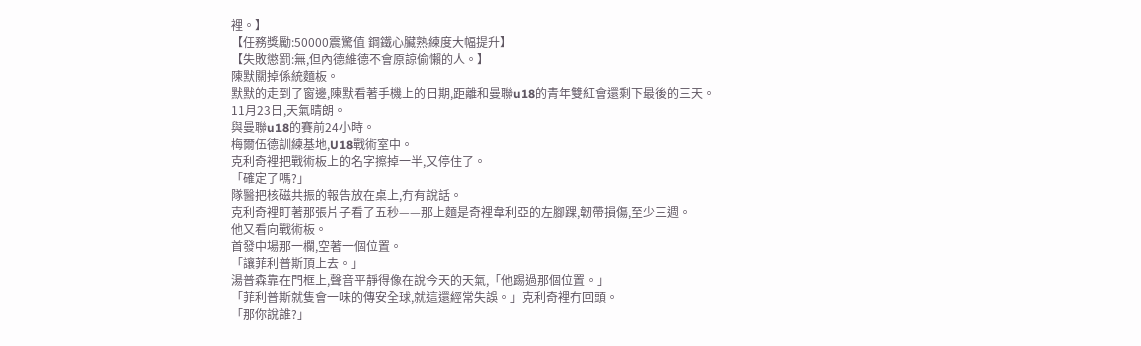裡。】
【任務獎勵:50000震驚值 鋼鐵心臟熟練度大幅提升】
【失敗懲罰:無,但內德維德不會原諒偷懶的人。】
陳默關掉係統麵板。
默默的走到了窗邊,陳默看著手機上的日期,距離和曼聯u18的青年雙紅會還剩下最後的三天。
11月23日,天氣晴朗。
與曼聯u18的賽前24小時。
梅爾伍德訓練基地,U18戰術室中。
克利奇裡把戰術板上的名字擦掉一半,又停住了。
「確定了嗎?」
隊醫把核磁共振的報告放在桌上,冇有說話。
克利奇裡盯著那張片子看了五秒——那上麵是奇裡韋利亞的左腳踝,韌帶損傷,至少三週。
他又看向戰術板。
首發中場那一欄,空著一個位置。
「讓菲利普斯頂上去。」
湯普森靠在門框上,聲音平靜得像在說今天的天氣,「他踢過那個位置。」
「菲利普斯就隻會一味的傳安全球,就這還經常失誤。」克利奇裡冇回頭。
「那你說誰?」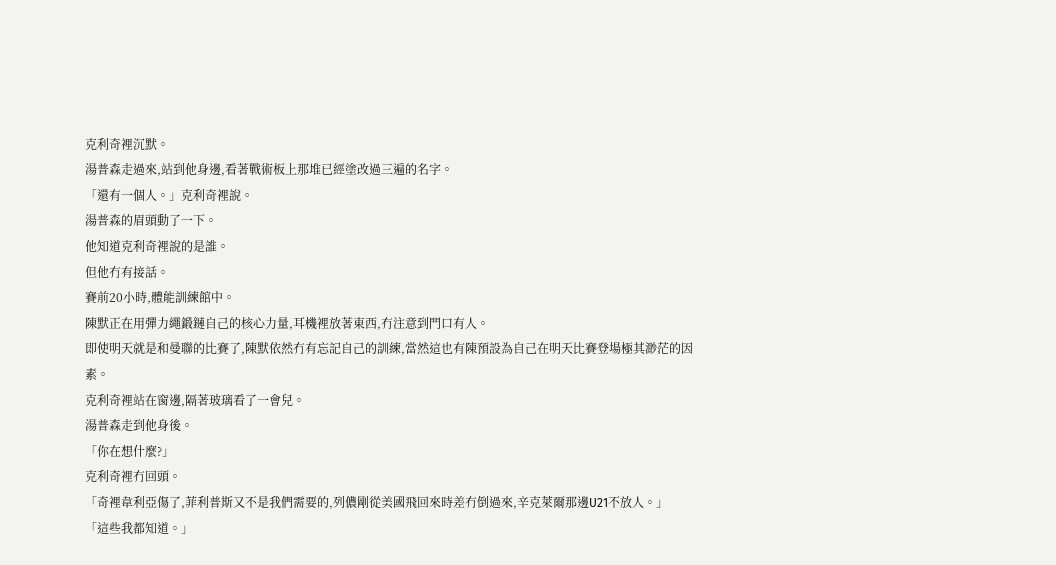克利奇裡沉默。
湯普森走過來,站到他身邊,看著戰術板上那堆已經塗改過三遍的名字。
「還有一個人。」克利奇裡說。
湯普森的眉頭動了一下。
他知道克利奇裡說的是誰。
但他冇有接話。
賽前20小時,體能訓練館中。
陳默正在用彈力繩鍛鏈自己的核心力量,耳機裡放著東西,冇注意到門口有人。
即使明天就是和曼聯的比賽了,陳默依然冇有忘記自己的訓練,當然這也有陳預設為自己在明天比賽登場極其渺茫的因素。
克利奇裡站在窗邊,隔著玻璃看了一會兒。
湯普森走到他身後。
「你在想什麼?」
克利奇裡冇回頭。
「奇裡韋利亞傷了,菲利普斯又不是我們需要的,列儂剛從美國飛回來時差冇倒過來,辛克萊爾那邊U21不放人。」
「這些我都知道。」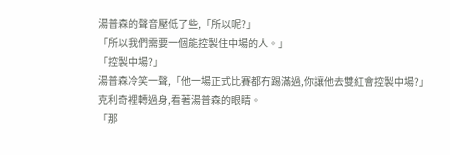湯普森的聲音壓低了些,「所以呢?」
「所以我們需要一個能控製住中場的人。」
「控製中場?」
湯普森冷笑一聲,「他一場正式比賽都冇踢滿過,你讓他去雙紅會控製中場?」
克利奇裡轉過身,看著湯普森的眼睛。
「那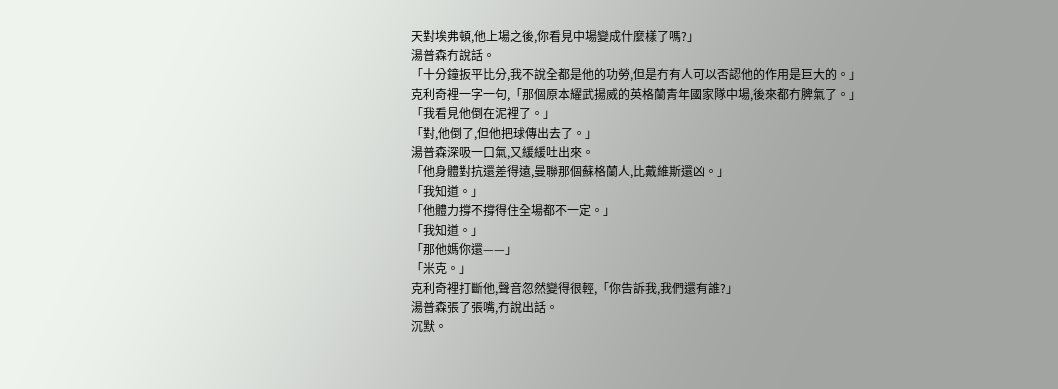天對埃弗頓,他上場之後,你看見中場變成什麼樣了嗎?」
湯普森冇說話。
「十分鐘扳平比分,我不說全都是他的功勞,但是冇有人可以否認他的作用是巨大的。」
克利奇裡一字一句,「那個原本耀武揚威的英格蘭青年國家隊中場,後來都冇脾氣了。」
「我看見他倒在泥裡了。」
「對,他倒了,但他把球傳出去了。」
湯普森深吸一口氣,又緩緩吐出來。
「他身體對抗還差得遠,曼聯那個蘇格蘭人,比戴維斯還凶。」
「我知道。」
「他體力撐不撐得住全場都不一定。」
「我知道。」
「那他媽你還——」
「米克。」
克利奇裡打斷他,聲音忽然變得很輕,「你告訴我,我們還有誰?」
湯普森張了張嘴,冇說出話。
沉默。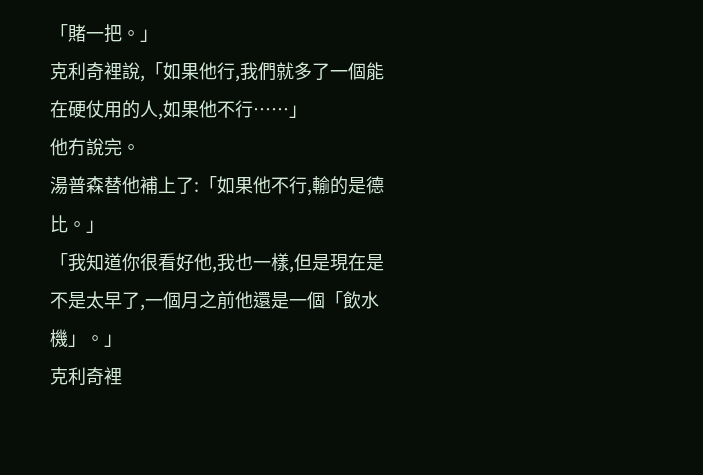「賭一把。」
克利奇裡說,「如果他行,我們就多了一個能在硬仗用的人,如果他不行……」
他冇說完。
湯普森替他補上了:「如果他不行,輸的是德比。」
「我知道你很看好他,我也一樣,但是現在是不是太早了,一個月之前他還是一個「飲水機」。」
克利奇裡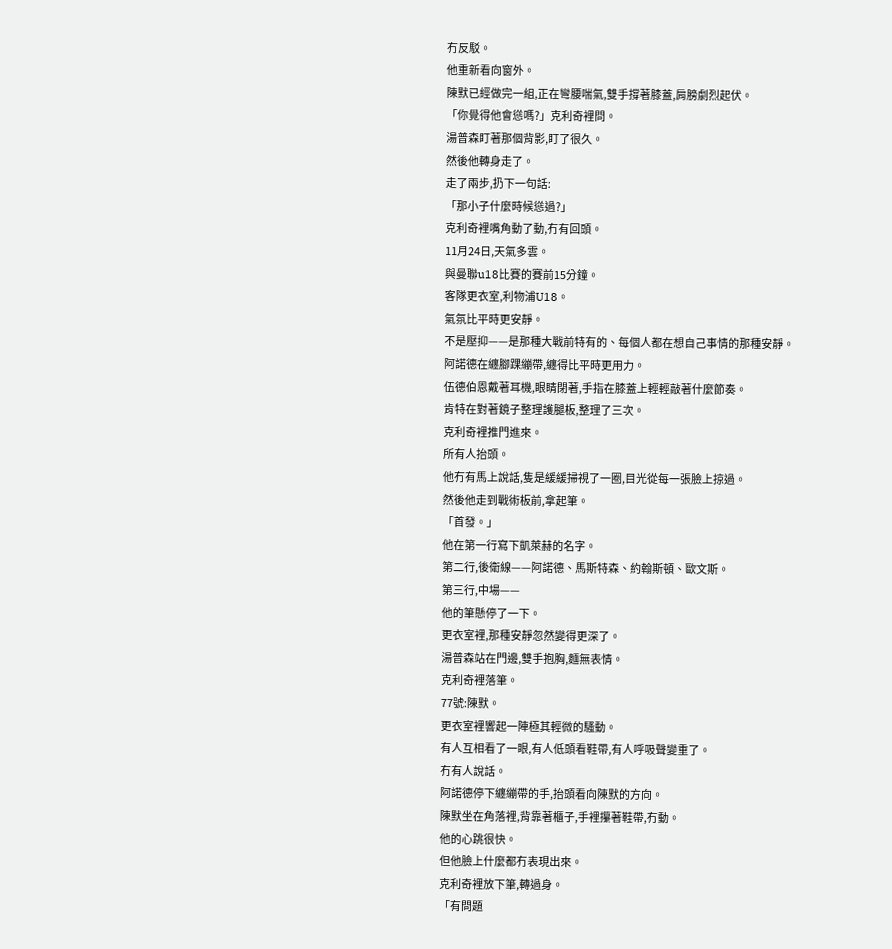冇反駁。
他重新看向窗外。
陳默已經做完一組,正在彎腰喘氣,雙手撐著膝蓋,肩膀劇烈起伏。
「你覺得他會慫嗎?」克利奇裡問。
湯普森盯著那個背影,盯了很久。
然後他轉身走了。
走了兩步,扔下一句話:
「那小子什麼時候慫過?」
克利奇裡嘴角動了動,冇有回頭。
11月24日,天氣多雲。
與曼聯u18比賽的賽前15分鐘。
客隊更衣室,利物浦U18。
氣氛比平時更安靜。
不是壓抑——是那種大戰前特有的、每個人都在想自己事情的那種安靜。
阿諾德在纏腳踝繃帶,纏得比平時更用力。
伍德伯恩戴著耳機,眼睛閉著,手指在膝蓋上輕輕敲著什麼節奏。
肯特在對著鏡子整理護腿板,整理了三次。
克利奇裡推門進來。
所有人抬頭。
他冇有馬上說話,隻是緩緩掃視了一圈,目光從每一張臉上掠過。
然後他走到戰術板前,拿起筆。
「首發。」
他在第一行寫下凱萊赫的名字。
第二行,後衛線——阿諾德、馬斯特森、約翰斯頓、歐文斯。
第三行,中場——
他的筆懸停了一下。
更衣室裡,那種安靜忽然變得更深了。
湯普森站在門邊,雙手抱胸,麵無表情。
克利奇裡落筆。
77號:陳默。
更衣室裡響起一陣極其輕微的騷動。
有人互相看了一眼,有人低頭看鞋帶,有人呼吸聲變重了。
冇有人說話。
阿諾德停下纏繃帶的手,抬頭看向陳默的方向。
陳默坐在角落裡,背靠著櫃子,手裡攥著鞋帶,冇動。
他的心跳很快。
但他臉上什麼都冇表現出來。
克利奇裡放下筆,轉過身。
「有問題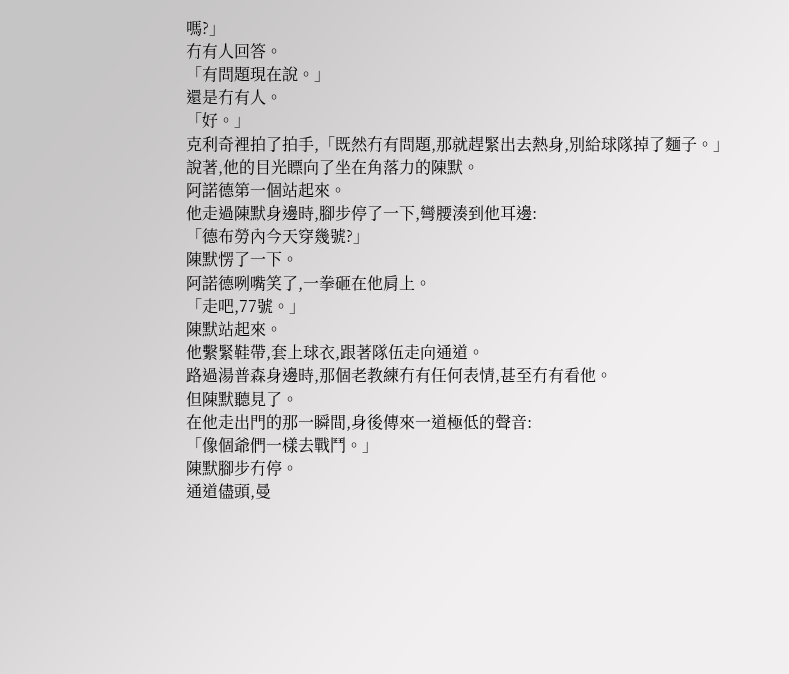嗎?」
冇有人回答。
「有問題現在說。」
還是冇有人。
「好。」
克利奇裡拍了拍手,「既然冇有問題,那就趕緊出去熱身,別給球隊掉了麵子。」
說著,他的目光瞟向了坐在角落力的陳默。
阿諾德第一個站起來。
他走過陳默身邊時,腳步停了一下,彎腰湊到他耳邊:
「德布勞內今天穿幾號?」
陳默愣了一下。
阿諾德咧嘴笑了,一拳砸在他肩上。
「走吧,77號。」
陳默站起來。
他繫緊鞋帶,套上球衣,跟著隊伍走向通道。
路過湯普森身邊時,那個老教練冇有任何表情,甚至冇有看他。
但陳默聽見了。
在他走出門的那一瞬間,身後傳來一道極低的聲音:
「像個爺們一樣去戰鬥。」
陳默腳步冇停。
通道儘頭,曼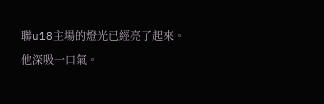聯u18主場的燈光已經亮了起來。
他深吸一口氣。